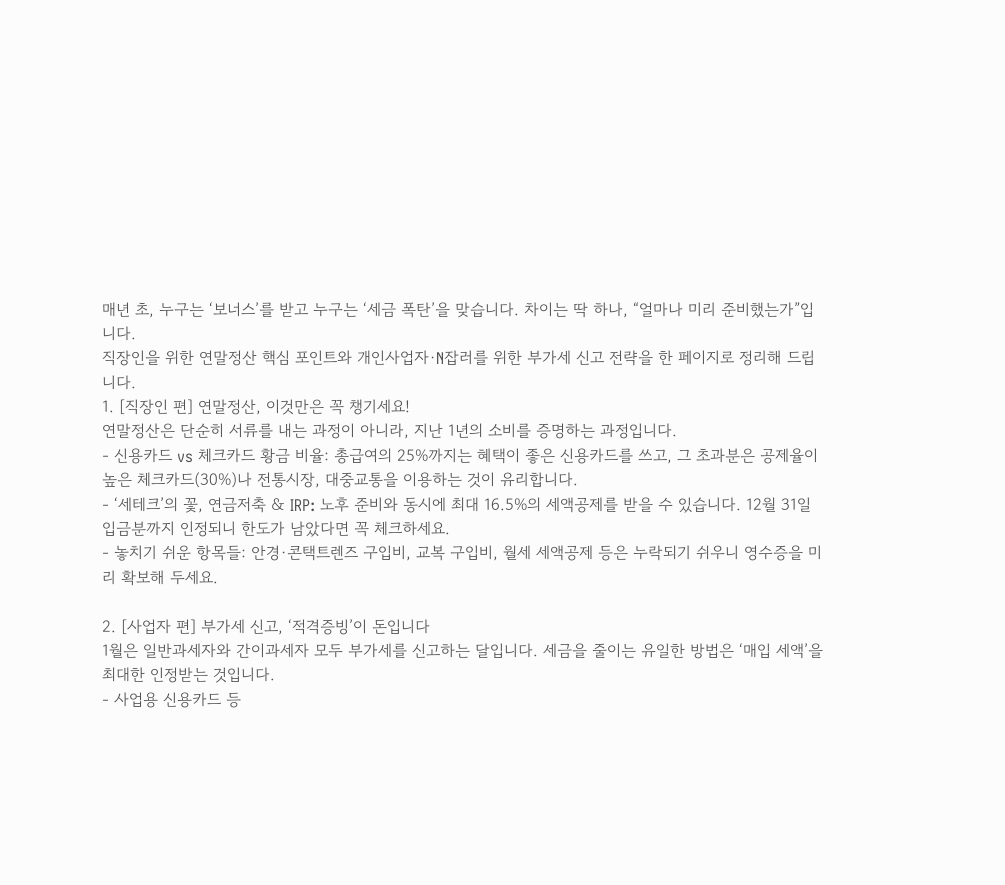매년 초, 누구는 ‘보너스’를 받고 누구는 ‘세금 폭탄’을 맞습니다. 차이는 딱 하나, “얼마나 미리 준비했는가”입니다.
직장인을 위한 연말정산 핵심 포인트와 개인사업자·N잡러를 위한 부가세 신고 전략을 한 페이지로 정리해 드립니다.
1. [직장인 편] 연말정산, 이것만은 꼭 챙기세요!
연말정산은 단순히 서류를 내는 과정이 아니라, 지난 1년의 소비를 증명하는 과정입니다.
- 신용카드 vs 체크카드 황금 비율: 총급여의 25%까지는 혜택이 좋은 신용카드를 쓰고, 그 초과분은 공제율이 높은 체크카드(30%)나 전통시장, 대중교통을 이용하는 것이 유리합니다.
- ‘세테크’의 꽃, 연금저축 & IRP: 노후 준비와 동시에 최대 16.5%의 세액공제를 받을 수 있습니다. 12월 31일 입금분까지 인정되니 한도가 남았다면 꼭 체크하세요.
- 놓치기 쉬운 항목들: 안경·콘택트렌즈 구입비, 교복 구입비, 월세 세액공제 등은 누락되기 쉬우니 영수증을 미리 확보해 두세요.

2. [사업자 편] 부가세 신고, ‘적격증빙’이 돈입니다
1월은 일반과세자와 간이과세자 모두 부가세를 신고하는 달입니다. 세금을 줄이는 유일한 방법은 ‘매입 세액’을 최대한 인정받는 것입니다.
- 사업용 신용카드 등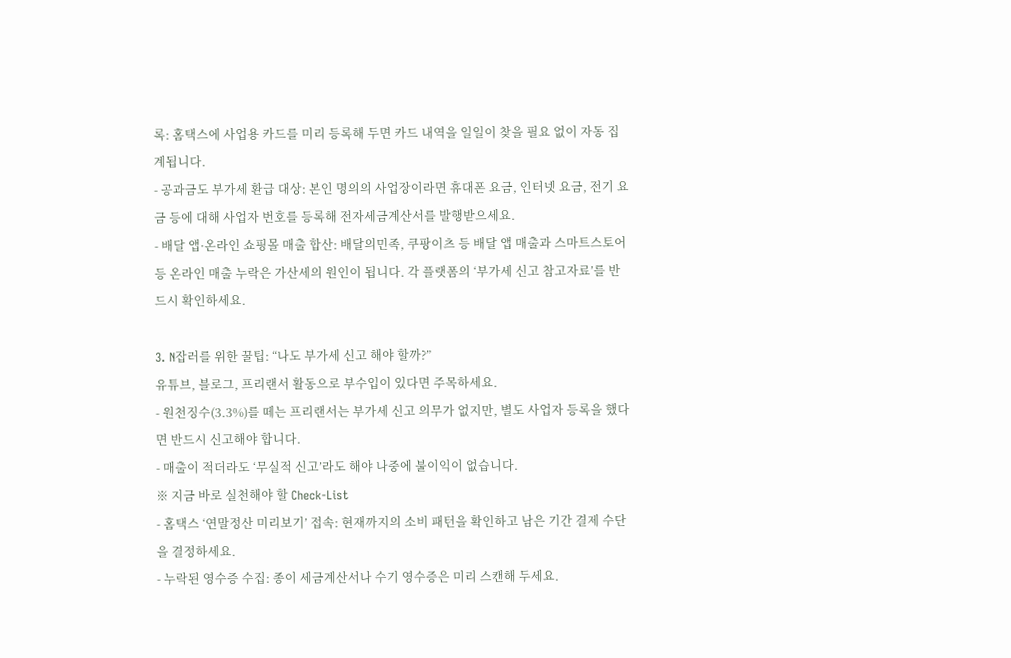록: 홈택스에 사업용 카드를 미리 등록해 두면 카드 내역을 일일이 찾을 필요 없이 자동 집계됩니다.
- 공과금도 부가세 환급 대상: 본인 명의의 사업장이라면 휴대폰 요금, 인터넷 요금, 전기 요금 등에 대해 사업자 번호를 등록해 전자세금계산서를 발행받으세요.
- 배달 앱·온라인 쇼핑몰 매출 합산: 배달의민족, 쿠팡이츠 등 배달 앱 매출과 스마트스토어 등 온라인 매출 누락은 가산세의 원인이 됩니다. 각 플랫폼의 ‘부가세 신고 참고자료’를 반드시 확인하세요.

3. N잡러를 위한 꿀팁: “나도 부가세 신고 해야 할까?”
유튜브, 블로그, 프리랜서 활동으로 부수입이 있다면 주목하세요.
- 원천징수(3.3%)를 떼는 프리랜서는 부가세 신고 의무가 없지만, 별도 사업자 등록을 했다면 반드시 신고해야 합니다.
- 매출이 적더라도 ‘무실적 신고’라도 해야 나중에 불이익이 없습니다.
※ 지금 바로 실천해야 할 Check-List
- 홈택스 ‘연말정산 미리보기’ 접속: 현재까지의 소비 패턴을 확인하고 남은 기간 결제 수단을 결정하세요.
- 누락된 영수증 수집: 종이 세금계산서나 수기 영수증은 미리 스캔해 두세요.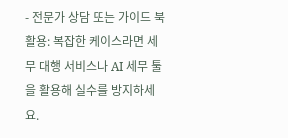- 전문가 상담 또는 가이드 북 활용: 복잡한 케이스라면 세무 대행 서비스나 AI 세무 툴을 활용해 실수를 방지하세요.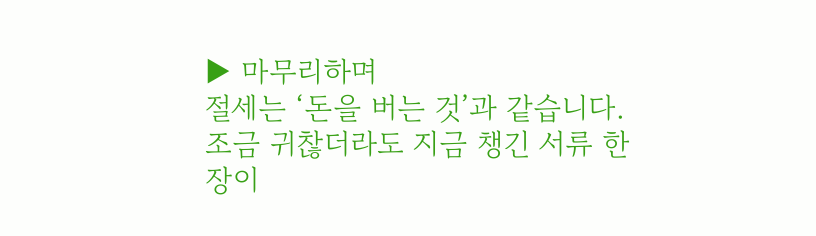▶ 마무리하며
절세는 ‘돈을 버는 것’과 같습니다. 조금 귀찮더라도 지금 챙긴 서류 한 장이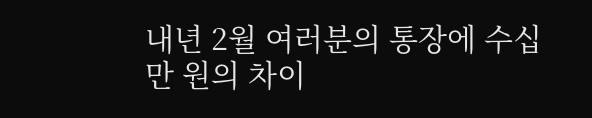내년 2월 여러분의 통장에 수십만 원의 차이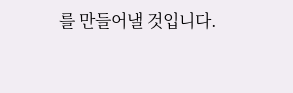를 만들어낼 것입니다.